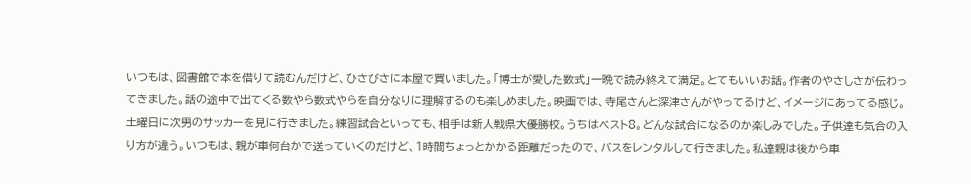いつもは、図書館で本を借りて読むんだけど、ひさびさに本屋で買いました。「博士が愛した数式」一晩で読み終えて満足。とてもいいお話。作者のやさしさが伝わってきました。話の途中で出てくる数やら数式やらを自分なりに理解するのも楽しめました。映画では、寺尾さんと深津さんがやってるけど、イメージにあってる感じ。
土曜日に次男のサッカーを見に行きました。練習試合といっても、相手は新人戦県大優勝校。うちはベスト8。どんな試合になるのか楽しみでした。子供達も気合の入り方が違う。いつもは、親が車何台かで送っていくのだけど、1時間ちょっとかかる距離だったので、バスをレンタルして行きました。私達親は後から車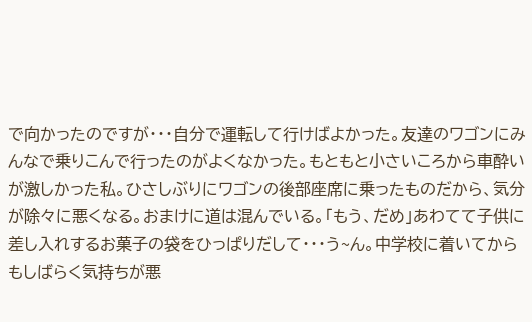で向かったのですが・・・自分で運転して行けばよかった。友達のワゴンにみんなで乗りこんで行ったのがよくなかった。もともと小さいころから車酔いが激しかった私。ひさしぶりにワゴンの後部座席に乗ったものだから、気分が除々に悪くなる。おまけに道は混んでいる。「もう、だめ」あわてて子供に差し入れするお菓子の袋をひっぱりだして・・・う~ん。中学校に着いてからもしばらく気持ちが悪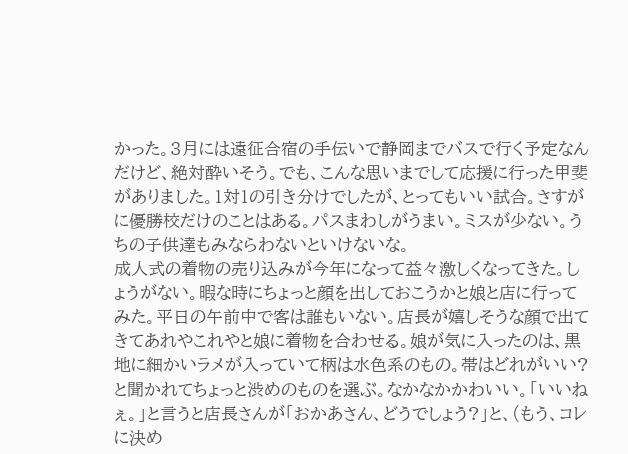かった。3月には遠征合宿の手伝いで静岡までバスで行く予定なんだけど、絶対酔いそう。でも、こんな思いまでして応援に行った甲斐がありました。1対1の引き分けでしたが、とってもいい試合。さすがに優勝校だけのことはある。パスまわしがうまい。ミスが少ない。うちの子供達もみならわないといけないな。
成人式の着物の売り込みが今年になって益々激しくなってきた。しょうがない。暇な時にちょっと顔を出しておこうかと娘と店に行ってみた。平日の午前中で客は誰もいない。店長が嬉しそうな顔で出てきてあれやこれやと娘に着物を合わせる。娘が気に入ったのは、黒地に細かいラメが入っていて柄は水色系のもの。帯はどれがいい?と聞かれてちょっと渋めのものを選ぶ。なかなかかわいい。「いいねぇ。」と言うと店長さんが「おかあさん、どうでしょう?」と、(もう、コレに決め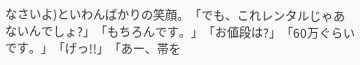なさいよ)といわんばかりの笑顔。「でも、これレンタルじゃあないんでしょ?」「もちろんです。」「お値段は?」「60万ぐらいです。」「げっ!!」「あー、帯を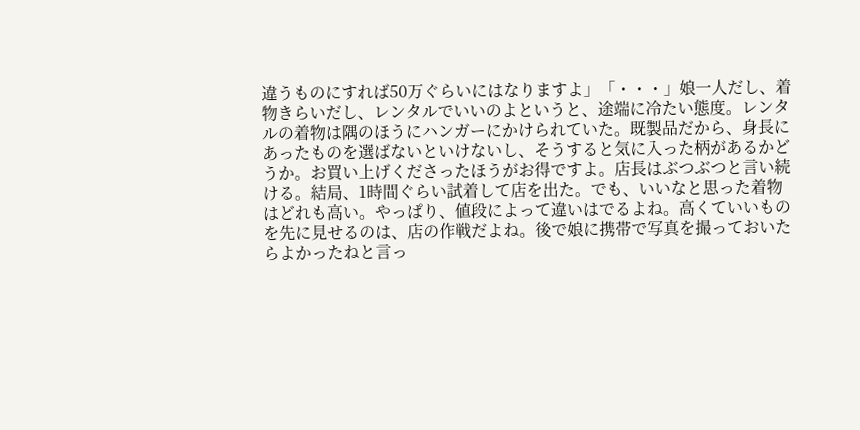違うものにすれば50万ぐらいにはなりますよ」「・・・」娘一人だし、着物きらいだし、レンタルでいいのよというと、途端に冷たい態度。レンタルの着物は隅のほうにハンガーにかけられていた。既製品だから、身長にあったものを選ばないといけないし、そうすると気に入った柄があるかどうか。お買い上げくださったほうがお得ですよ。店長はぶつぶつと言い続ける。結局、1時間ぐらい試着して店を出た。でも、いいなと思った着物はどれも高い。やっぱり、値段によって違いはでるよね。高くていいものを先に見せるのは、店の作戦だよね。後で娘に携帯で写真を撮っておいたらよかったねと言っ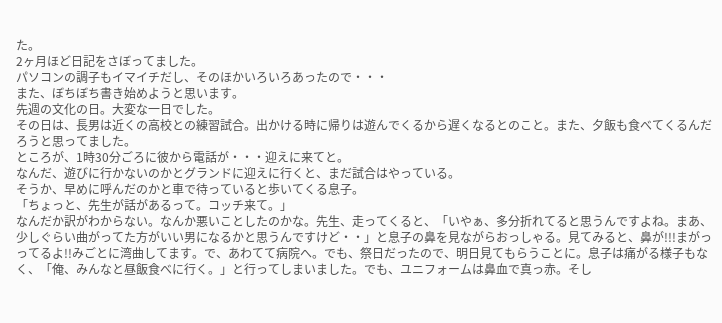た。
2ヶ月ほど日記をさぼってました。
パソコンの調子もイマイチだし、そのほかいろいろあったので・・・
また、ぼちぼち書き始めようと思います。
先週の文化の日。大変な一日でした。
その日は、長男は近くの高校との練習試合。出かける時に帰りは遊んでくるから遅くなるとのこと。また、夕飯も食べてくるんだろうと思ってました。
ところが、1時30分ごろに彼から電話が・・・迎えに来てと。
なんだ、遊びに行かないのかとグランドに迎えに行くと、まだ試合はやっている。
そうか、早めに呼んだのかと車で待っていると歩いてくる息子。
「ちょっと、先生が話があるって。コッチ来て。」
なんだか訳がわからない。なんか悪いことしたのかな。先生、走ってくると、「いやぁ、多分折れてると思うんですよね。まあ、少しぐらい曲がってた方がいい男になるかと思うんですけど・・」と息子の鼻を見ながらおっしゃる。見てみると、鼻が!!!まがっってるよ!!みごとに湾曲してます。で、あわてて病院へ。でも、祭日だったので、明日見てもらうことに。息子は痛がる様子もなく、「俺、みんなと昼飯食べに行く。」と行ってしまいました。でも、ユニフォームは鼻血で真っ赤。そし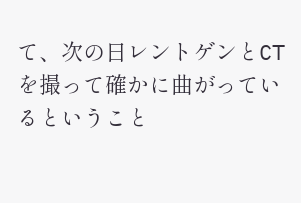て、次の日レントゲンとCTを撮って確かに曲がっているということ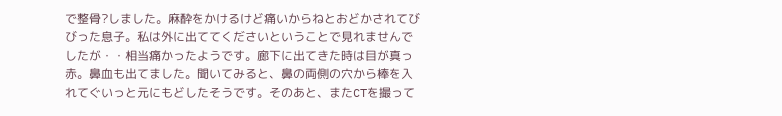で整骨?しました。麻酔をかけるけど痛いからねとおどかされてびびった息子。私は外に出ててくださいということで見れませんでしたが・・相当痛かったようです。廊下に出てきた時は目が真っ赤。鼻血も出てました。聞いてみると、鼻の両側の穴から棒を入れてぐいっと元にもどしたそうです。そのあと、またCTを撮って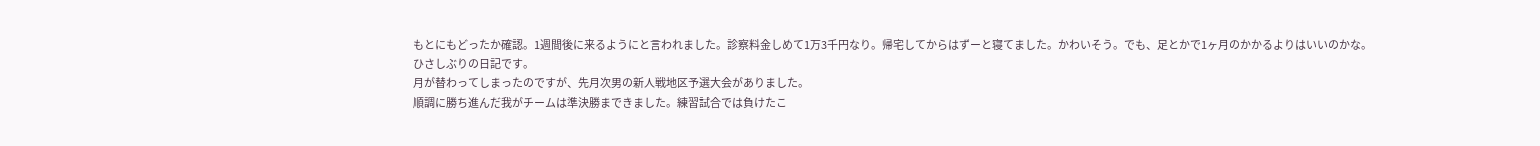もとにもどったか確認。1週間後に来るようにと言われました。診察料金しめて1万3千円なり。帰宅してからはずーと寝てました。かわいそう。でも、足とかで1ヶ月のかかるよりはいいのかな。
ひさしぶりの日記です。
月が替わってしまったのですが、先月次男の新人戦地区予選大会がありました。
順調に勝ち進んだ我がチームは準決勝まできました。練習試合では負けたこ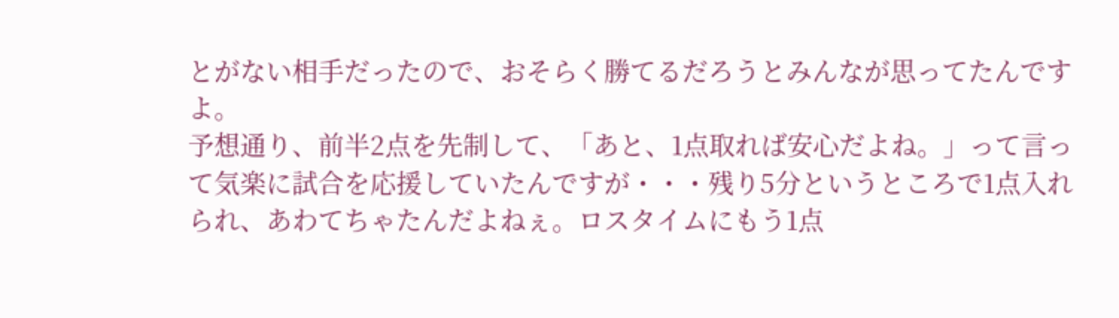とがない相手だったので、おそらく勝てるだろうとみんなが思ってたんですよ。
予想通り、前半2点を先制して、「あと、1点取れば安心だよね。」って言って気楽に試合を応援していたんですが・・・残り5分というところで1点入れられ、あわてちゃたんだよねぇ。ロスタイムにもう1点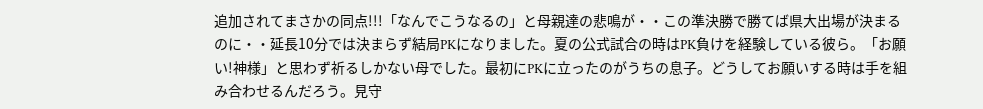追加されてまさかの同点!!!「なんでこうなるの」と母親達の悲鳴が・・この準決勝で勝てば県大出場が決まるのに・・延長10分では決まらず結局PKになりました。夏の公式試合の時はPK負けを経験している彼ら。「お願い!神様」と思わず祈るしかない母でした。最初にPKに立ったのがうちの息子。どうしてお願いする時は手を組み合わせるんだろう。見守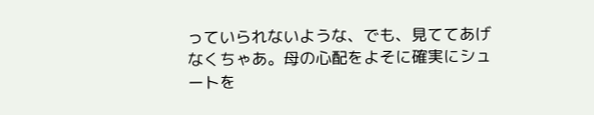っていられないような、でも、見ててあげなくちゃあ。母の心配をよそに確実にシュートを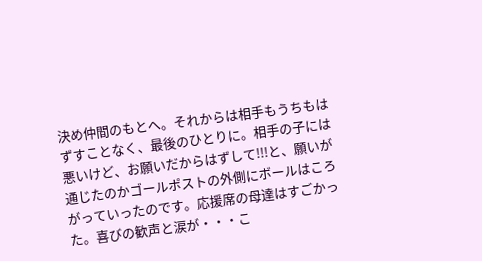決め仲間のもとへ。それからは相手もうちもはずすことなく、最後のひとりに。相手の子には悪いけど、お願いだからはずして!!!と、願いが通じたのかゴールポストの外側にボールはころがっていったのです。応援席の母達はすごかった。喜びの歓声と涙が・・・こ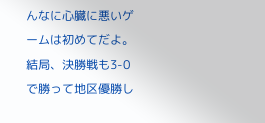んなに心臓に悪いゲームは初めてだよ。
結局、決勝戦も3-0で勝って地区優勝し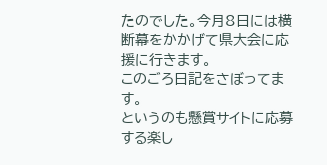たのでした。今月8日には横断幕をかかげて県大会に応援に行きます。
このごろ日記をさぼってます。
というのも懸賞サイトに応募する楽し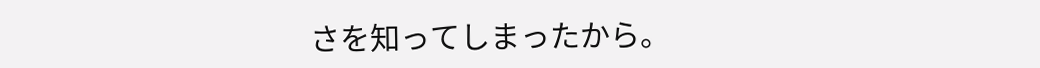さを知ってしまったから。